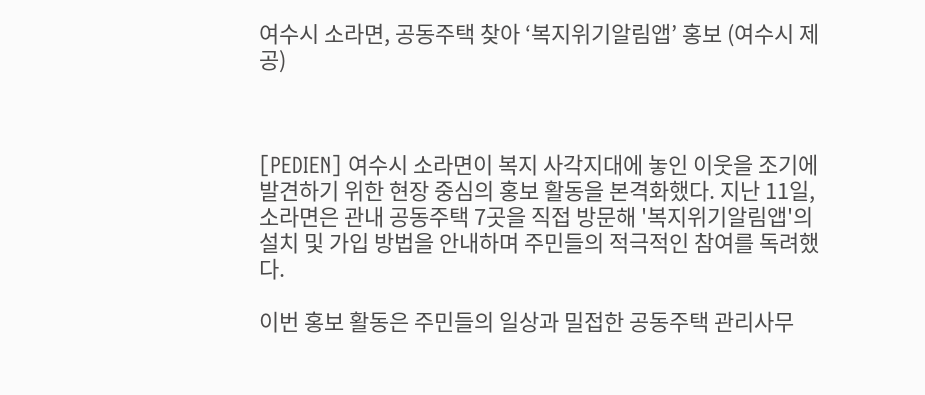여수시 소라면, 공동주택 찾아 ‘복지위기알림앱’ 홍보 (여수시 제공)



[PEDIEN] 여수시 소라면이 복지 사각지대에 놓인 이웃을 조기에 발견하기 위한 현장 중심의 홍보 활동을 본격화했다. 지난 11일, 소라면은 관내 공동주택 7곳을 직접 방문해 '복지위기알림앱'의 설치 및 가입 방법을 안내하며 주민들의 적극적인 참여를 독려했다.

이번 홍보 활동은 주민들의 일상과 밀접한 공동주택 관리사무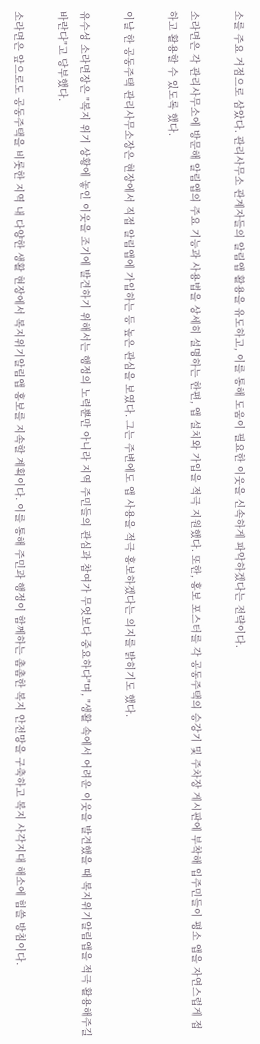소를 주요 거점으로 삼았다. 관리사무소 관계자들의 알림앱 활용을 유도하고, 이를 통해 도움이 필요한 이웃을 신속하게 파악하겠다는 전략이다.

소라면은 각 관리사무소에 방문해 알림앱의 주요 기능과 사용법을 상세히 설명하는 한편, 앱 설치와 가입을 적극 지원했다. 또한, 홍보 포스터를 각 공동주택의 승강기 및 주차장 게시판에 부착해 입주민들이 평소 앱을 자연스럽게 접하고 활용할 수 있도록 했다.

이날 한 공동주택 관리사무소장은 현장에서 직접 알림앱에 가입하는 등 높은 관심을 보였다. 그는 주변에도 앱 사용을 적극 홍보하겠다는 의지를 밝히기도 했다.

유수성 소라면장은 "복지 위기 상황에 놓인 이웃을 조기에 발견하기 위해서는 행정의 노력뿐만 아니라 지역 주민들의 관심과 참여가 무엇보다 중요하다"며, "생활 속에서 어려운 이웃을 발견했을 때 복지위기알림앱을 적극 활용해주길 바란다"고 당부했다.

소라면은 앞으로도 공동주택을 비롯한 지역 내 다양한 생활 현장에서 복지위기알림앱 홍보를 지속할 계획이다. 이를 통해 주민과 행정이 함께하는 촘촘한 복지 안전망을 구축하고 복지 사각지대 해소에 힘쓸 방침이다.